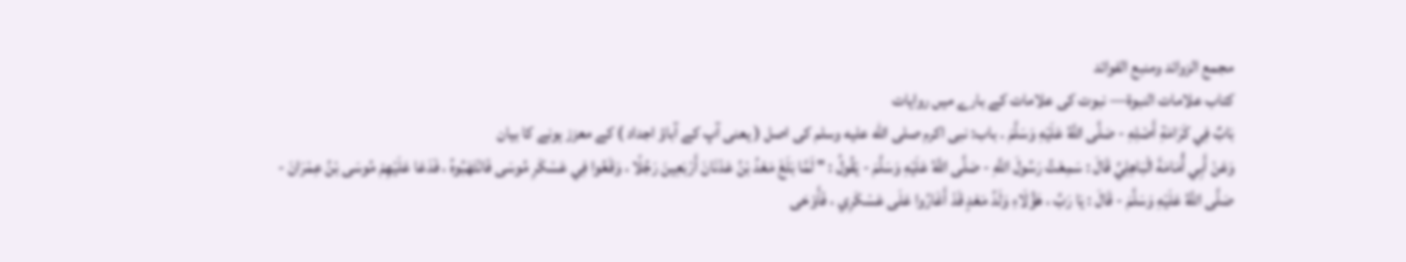مجمع الزوائد ومنبع الفوائد
كتاب علامات النبوة— نبوت کی علامات کے بارے میں روایات
بَابٌ فِي كَرَامَةِ أَصْلِهِ - صَلَّى اللَّهُ عَلَيْهِ وَسَلَّمَ . باب: نبی اکرم صلى الله عليه وسلم کی اصل ( یعنی آپ کے آباؤ اجداد ) کے معزز ہونے کا بیان
وَعَنْ أَبِي أُمَامَةَ الْبَاهِلِيِّ قَالَ : سَمِعْتُ رَسُولَ اللَّهِ - صَلَّى اللَّهُ عَلَيْهِ وَسَلَّمَ - يَقُولُ : " لَمَّا بَلَغَ مَعْدُ بْنُ عَدْنَانَ أَرْبَعِينَ رَجُلًا ، وَقَعُوا فِي عَسْكَرِ مُوسَى فَانْتَهَبُوهُ ، فَدَعَا عَلَيْهِمْ مُوسَى بْنُ عِمْرَانَ - صَلَّى اللَّهُ عَلَيْهِ وَسَلَّمَ - قَالَ : يَا رَبِّ ، هَؤُلَاءِ وَلَدُ مَعْدٍ قَدْ أَغَارُوا عَلَى عَسْكَرِي ، فَأَوْحَى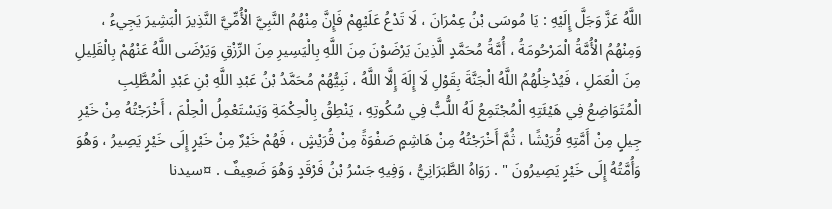اللَّهُ عَزَّ وَجَلَّ إِلَيْهِ : يَا مُوسَى بْنُ عِمْرَانَ ، لَا تَدْعُ عَلَيْهِمْ فَإِنَّ مِنْهُمُ النَّبِيَّ الْأُمِّيَّ النَّذِيرَ الْبَشِيرَ يَجِيءُ ، وَمِنْهُمُ الْأُمَّةُ الْمَرْحُومَةُ ، أُمَّةُ مُحَمَّدٍ الَّذِينَ يَرْضَوْنَ مِنَ اللَّهِ بِالْيَسِيرِ مِنَ الرِّزْقِ وَيَرْضَى اللَّهُ عَنْهُمْ بِالْقَلِيلِ مِنَ الْعَمَلِ ، فَيُدْخِلُهُمُ اللَّهُ الْجَنَّةَ بِقَوْلِ لَا إِلَهَ إِلَّا اللَّهُ ، نَبِيُّهُمْ مُحَمَّدُ بْنُ عَبْدِ اللَّهِ بْنِ عَبْدِ الْمُطَّلِبِ الْمُتَوَاضِعُ فِي هَيْئَتِهِ الْمُجْتَمِعُ لَهُ اللُّبُّ فِي سُكُوتِهِ ، يَنْطِقُ بِالْحِكْمَةِ وَيَسْتَعْمِلُ الْحِلْمَ ، أَخْرَجْتُهُ مِنْ خَيْرِ جِيلٍ مِنْ أَمَّتِهِ قُرَيْشًا ، ثُمَّ أَخْرَجْتُهُ مِنْ هَاشِمٍ صَفْوَةً مِنْ قُرَيْشٍ ، فَهُمْ خَيْرٌ مِنْ خَيْرٍ إِلَى خَيْرٍ يَصِيرُ ، وَهُوَ وَأُمَّتُهُ إِلَى خَيْرٍ يَصِيرُونَ " . رَوَاهُ الطَّبَرَانِيُّ ، وَفِيهِ جَسْرُ بْنُ فَرْقَدٍ وَهُوَ ضَعِيفٌ . ¤سیدنا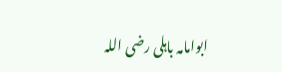ابوامامہ باہلی رضی اللہ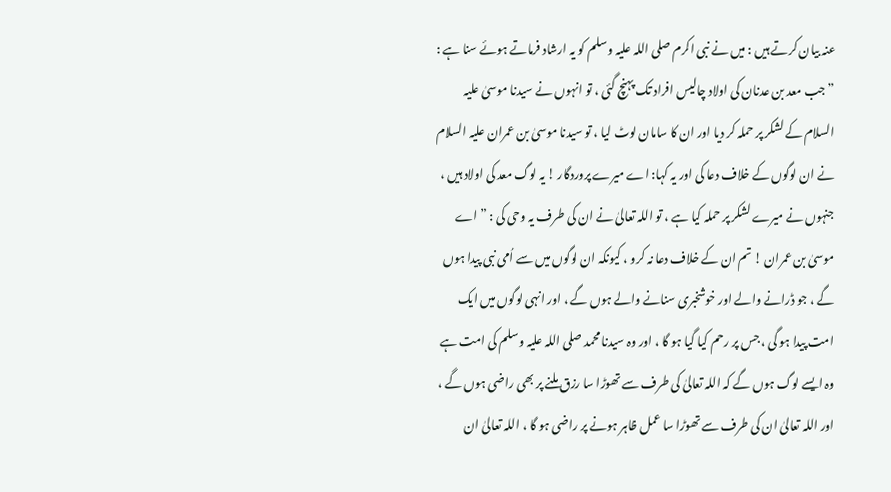عنہ بیان کرتے ہیں : میں نے نبی اکرم صلی اللہ علیہ وسلم کو یہ ارشاد فرماتے ہوئے سنا ہے : ” جب معد بن عدنان کی اولاد چالیس افراد تک پہنچ گئی ، تو انہوں نے سیدنا موسیٰ علیہ السلام کے لشکر پر حملہ کر دیا اور ان کا سامان لوٹ لیا ، تو سیدنا موسیٰ بن عمران علیہ السلام نے ان لوگوں کے خلاف دعا کی اور یہ کہا: اے میرے پروردگار ! یہ لوگ معد کی اولاد ہیں ، جنہوں نے میرے لشکر پر حملہ کیا ہے ، تو اللہ تعالیٰ نے ان کی طرف یہ وحی کی : ” اے موسیٰ بن عمران ! تم ان کے خلاف دعا نہ کرو ، کیونکہ ان لوگوں میں سے اُمی نبی پیدا ہوں گے ، جو ڈرانے والے اور خوشخبری سنانے والے ہوں گے ، اور انہی لوگوں میں ایک امت پیدا ہو گی ، جس پر رحم کیا گیا ہو گا ، اور وہ سیدنا محمد صلی اللہ علیہ وسلم کی امت ہے وہ ایسے لوگ ہوں گے کہ اللہ تعالیٰ کی طرف سے تھوڑا سا رزق ملنے پر بھی راضی ہوں گے ، اور اللہ تعالیٰ ان کی طرف سے تھوڑا سا عمل ظاہر ہونے پر راضی ہو گا ، اللہ تعالیٰ ان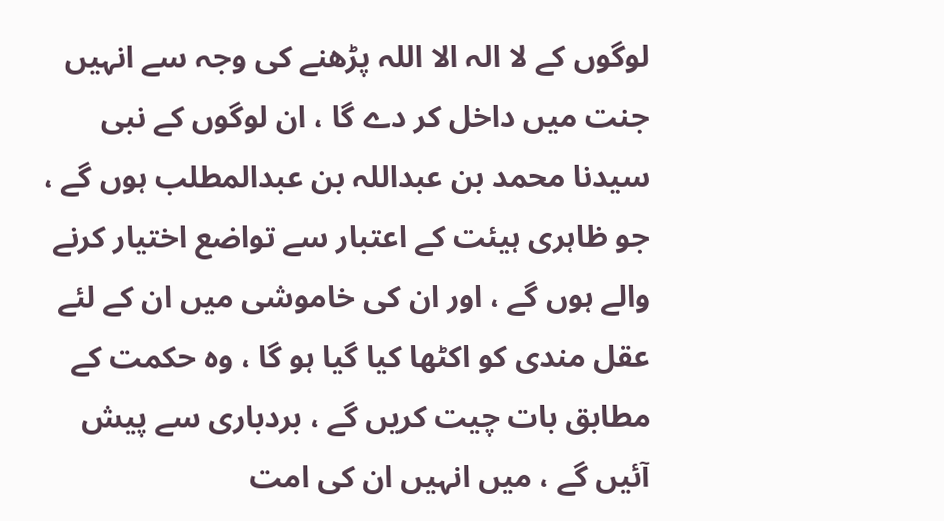لوگوں کے لا الہ الا اللہ پڑھنے کی وجہ سے انہیں جنت میں داخل کر دے گا ، ان لوگوں کے نبی سیدنا محمد بن عبداللہ بن عبدالمطلب ہوں گے ، جو ظاہری ہیئت کے اعتبار سے تواضع اختیار کرنے والے ہوں گے ، اور ان کی خاموشی میں ان کے لئے عقل مندی کو اکٹھا کیا گیا ہو گا ، وہ حکمت کے مطابق بات چیت کریں گے ، بردباری سے پیش آئیں گے ، میں انہیں ان کی امت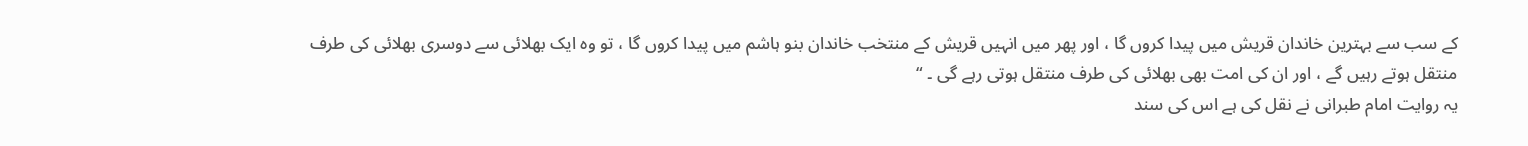کے سب سے بہترین خاندان قریش میں پیدا کروں گا ، اور پھر میں انہیں قریش کے منتخب خاندان بنو ہاشم میں پیدا کروں گا ، تو وہ ایک بھلائی سے دوسری بھلائی کی طرف منتقل ہوتے رہیں گے ، اور ان کی امت بھی بھلائی کی طرف منتقل ہوتی رہے گی ۔ “
یہ روایت امام طبرانی نے نقل کی ہے اس کی سند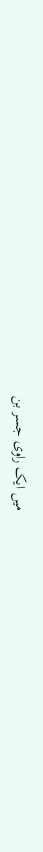میں ایک راوی جسر بن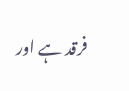فرقد ہے اور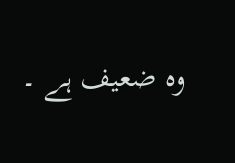وہ ضعیف ہے ۔